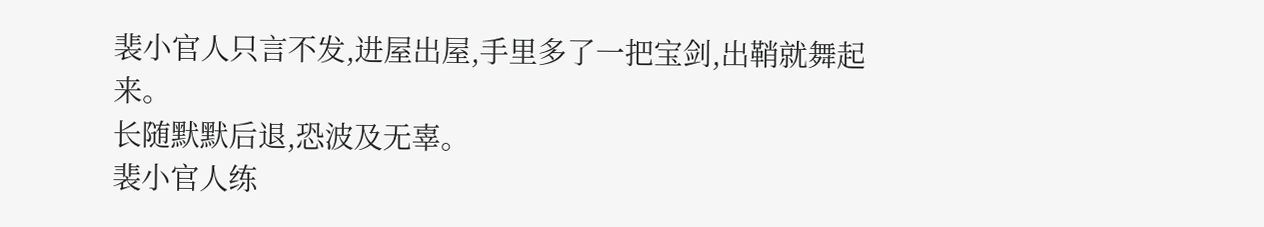裴小官人只言不发,进屋出屋,手里多了一把宝剑,出鞘就舞起来。
长随默默后退,恐波及无辜。
裴小官人练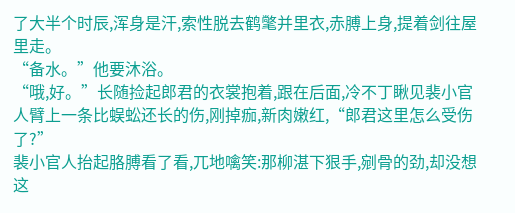了大半个时辰,浑身是汗,索性脱去鹤氅并里衣,赤膊上身,提着剑往屋里走。
“备水。”他要沐浴。
“哦,好。”长随捡起郎君的衣裳抱着,跟在后面,冷不丁瞅见裴小官人臂上一条比蜈蚣还长的伤,刚掉痂,新肉嫩红,“郎君这里怎么受伤了?”
裴小官人抬起胳膊看了看,兀地噙笑:那柳湛下狠手,剜骨的劲,却没想这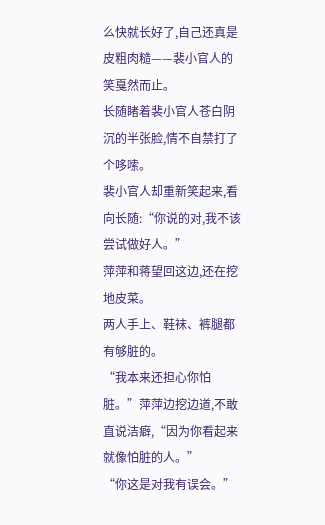么快就长好了,自己还真是皮粗肉糙——裴小官人的笑戛然而止。
长随睹着裴小官人苍白阴沉的半张脸,情不自禁打了个哆嗦。
裴小官人却重新笑起来,看向长随:“你说的对,我不该尝试做好人。”
萍萍和蒋望回这边,还在挖地皮菜。
两人手上、鞋袜、裤腿都有够脏的。
“我本来还担心你怕脏。”萍萍边挖边道,不敢直说洁癖,“因为你看起来就像怕脏的人。”
“你这是对我有误会。”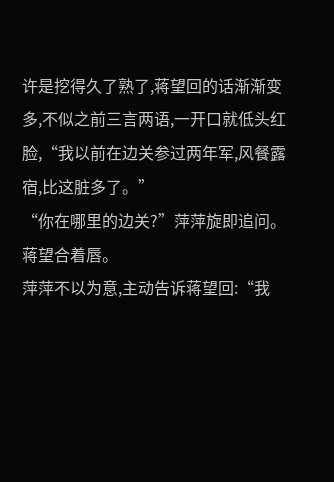许是挖得久了熟了,蒋望回的话渐渐变多,不似之前三言两语,一开口就低头红脸,“我以前在边关参过两年军,风餐露宿,比这脏多了。”
“你在哪里的边关?”萍萍旋即追问。
蒋望合着唇。
萍萍不以为意,主动告诉蒋望回:“我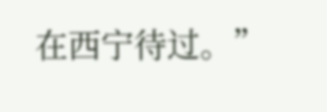在西宁待过。”